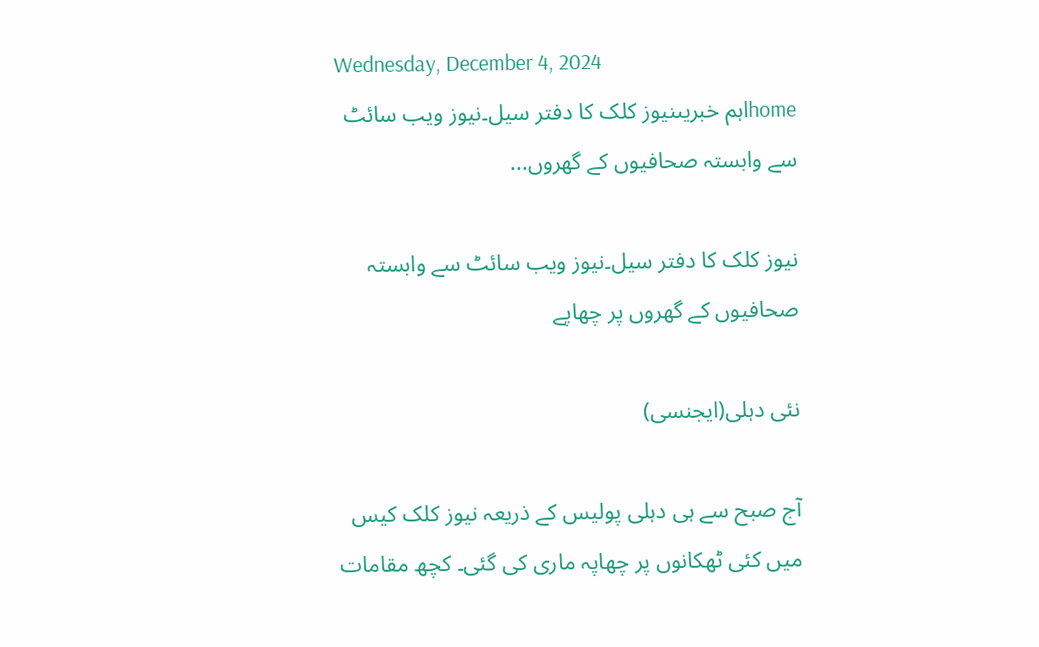Wednesday, December 4, 2024
homeاہم خبریںنیوز کلک کا دفتر سیل۔نیوز ویب سائٹ سے وابستہ صحافیوں کے گھروں...

نیوز کلک کا دفتر سیل۔نیوز ویب سائٹ سے وابستہ صحافیوں کے گھروں پر چھاپے

نئی دہلی(ایجنسی)

آج صبح سے ہی دہلی پولیس کے ذریعہ نیوز کلک کیس میں کئی ٹھکانوں پر چھاپہ ماری کی گئی۔ کچھ مقامات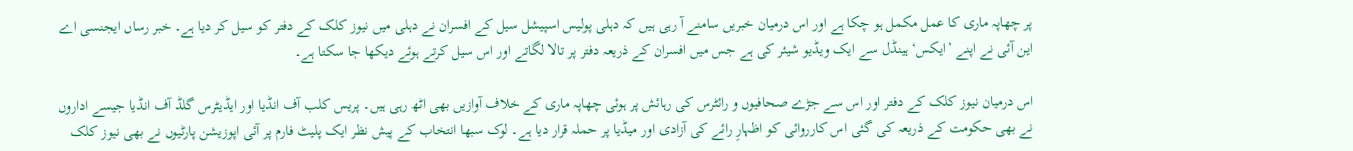پر چھاپہ ماری کا عمل مکمل ہو چکا ہے اور اس درمیان خبریں سامنے آ رہی ہیں کہ دہلی پولیس اسپیشل سیل کے افسران نے دہلی میں نیوز کلک کے دفتر کو سیل کر دیا ہے۔ خبر رساں ایجنسی اے این آئی نے اپنے ’ایکس‘ ہینڈل سے ایک ویڈیو شیئر کی ہے جس میں افسران کے ذریعہ دفتر پر تالا لگاتے اور اس سیل کرتے ہوئے دیکھا جا سکتا ہے۔

اس درمیان نیوز کلک کے دفتر اور اس سے جڑے صحافیوں و رائٹرس کی رہائش پر ہوئی چھاپہ ماری کے خلاف آوازیں بھی اٹھ رہی ہیں۔ پریس کلب آف انڈیا اور ایڈیٹرس گلڈ آف انڈیا جیسے اداروں نے بھی حکومت کے ذریعہ کی گئی اس کارروائی کو اظہارِ رائے کی آزادی اور میڈیا پر حملہ قرار دیا ہے۔ لوک سبھا انتخاب کے پیش نظر ایک پلیٹ فارم پر آئی اپوزیشن پارٹیوں نے بھی نیوز کلک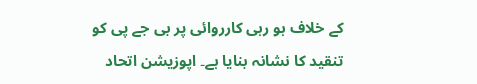کے خلاف ہو رہی کارروائی پر بی جے پی کو تنقید کا نشانہ بنایا ہے۔ اپوزیشن اتحاد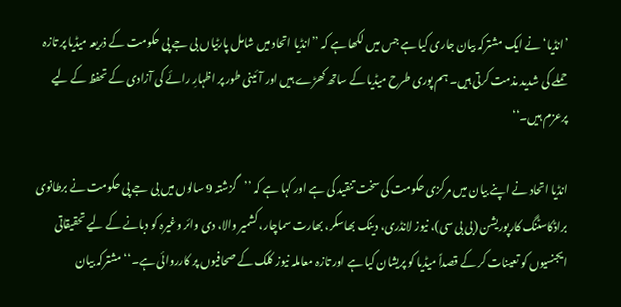’انڈیا‘ نے ایک مشترکہ بیان جاری کیا ہے جس میں لکھا ہے کہ ’’انڈیا اتحاد میں شامل پارٹیاں بی جے پی حکومت کے ذریعہ میڈیا پر تازہ حملے کی شدید مذمت کرتی ہیں۔ ہم پوری طرح میڈیا کے ساتھ کھڑے ہیں اور آئینی طور پر اظہارِ رائے کی آزادی کے تحفظ کے لیے پرعزم ہیں۔‘‘

انڈیا اتحاد نے اپنے بیان میں مرکزی حکومت کی سخت تنقید کی ہے اور کہا ہے کہ ’’گزشتہ 9 سالوں میں بی جے پی حکومت نے برطانوی براڈکاسٹنگ کارپوریشن (بی بی سی)، نیوز لانڈری، دینک بھاسکر، بھارت سماچار، کشمیر والا، دی وائر وغیرہ کو دبانے کے لیے تحقیقاتی ایجنسیوں کو تعینات کر کے قصداً میڈیا کو پریشان کیا ہے اور تازہ معاملہ نیوز کلک کے صحافیوں پر کارروائی ہے۔‘‘ مشترکہ بیان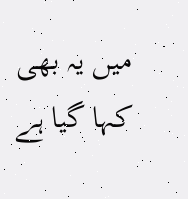میں یہ بھی کہا گیا ہے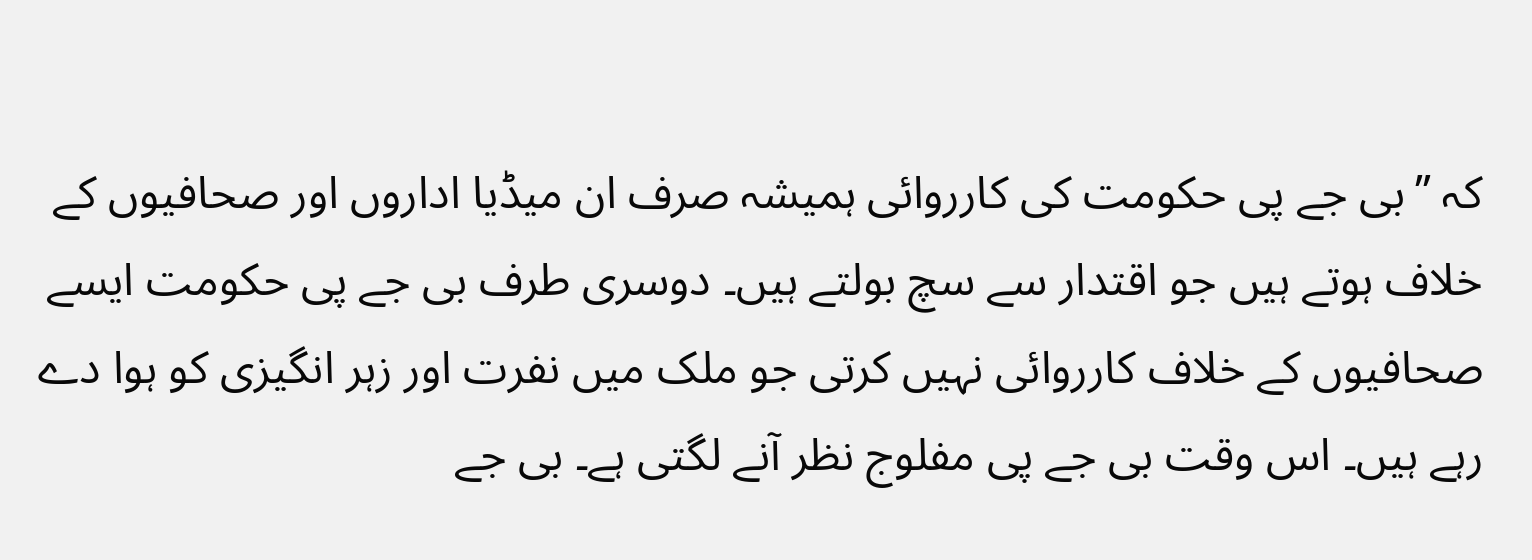کہ ’’بی جے پی حکومت کی کارروائی ہمیشہ صرف ان میڈیا اداروں اور صحافیوں کے خلاف ہوتے ہیں جو اقتدار سے سچ بولتے ہیں۔ دوسری طرف بی جے پی حکومت ایسے صحافیوں کے خلاف کارروائی نہیں کرتی جو ملک میں نفرت اور زہر انگیزی کو ہوا دے رہے ہیں۔ اس وقت بی جے پی مفلوج نظر آنے لگتی ہے۔ بی جے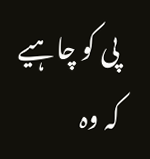پی کو چاہیے کہ وہ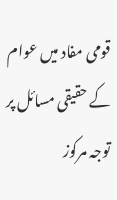قومی مفاد میں عوام کے حقیقی مسائل پر توجہ مرکوز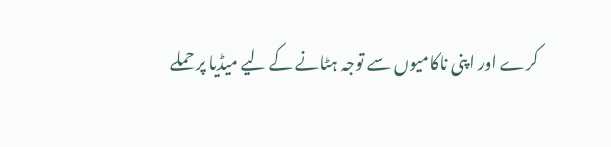کرے اور اپنی ناکامیوں سے توجہ ہٹانے کے لیے میڈیا پر حملے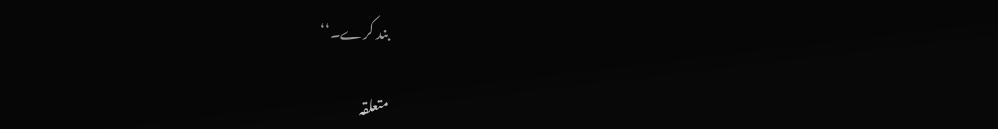بند کرے۔‘‘

متعلقہ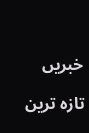خبریں

تازہ ترین